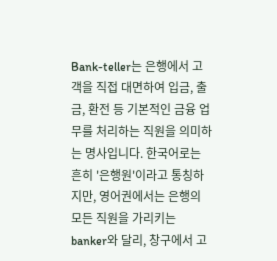Bank-teller는 은행에서 고객을 직접 대면하여 입금, 출금, 환전 등 기본적인 금융 업무를 처리하는 직원을 의미하는 명사입니다. 한국어로는 흔히 '은행원'이라고 통칭하지만, 영어권에서는 은행의 모든 직원을 가리키는 banker와 달리, 창구에서 고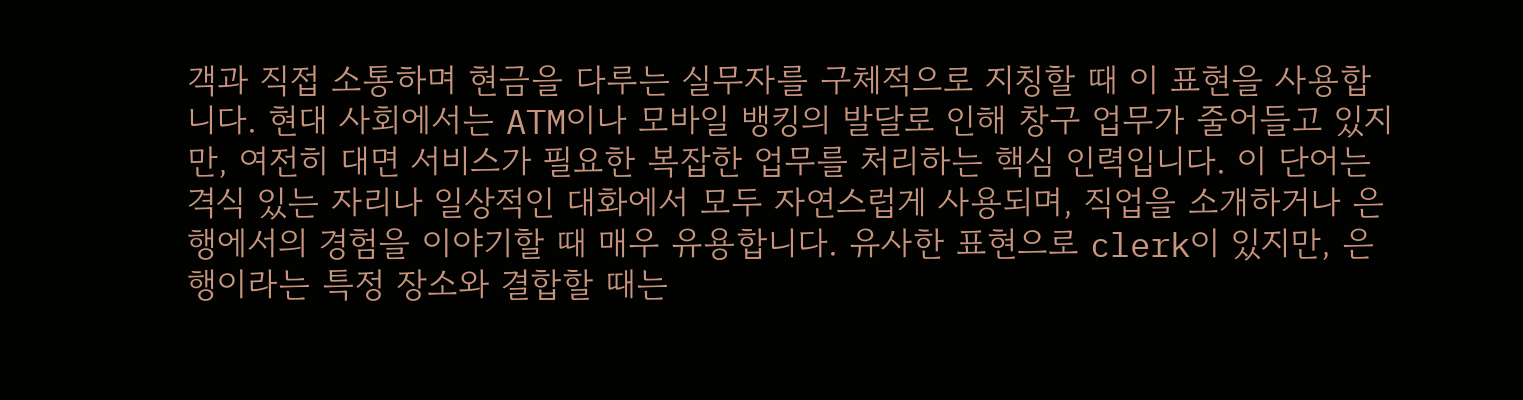객과 직접 소통하며 현금을 다루는 실무자를 구체적으로 지칭할 때 이 표현을 사용합니다. 현대 사회에서는 ATM이나 모바일 뱅킹의 발달로 인해 창구 업무가 줄어들고 있지만, 여전히 대면 서비스가 필요한 복잡한 업무를 처리하는 핵심 인력입니다. 이 단어는 격식 있는 자리나 일상적인 대화에서 모두 자연스럽게 사용되며, 직업을 소개하거나 은행에서의 경험을 이야기할 때 매우 유용합니다. 유사한 표현으로 clerk이 있지만, 은행이라는 특정 장소와 결합할 때는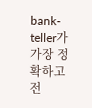bank-teller가 가장 정확하고 전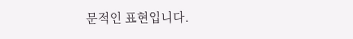문적인 표현입니다.